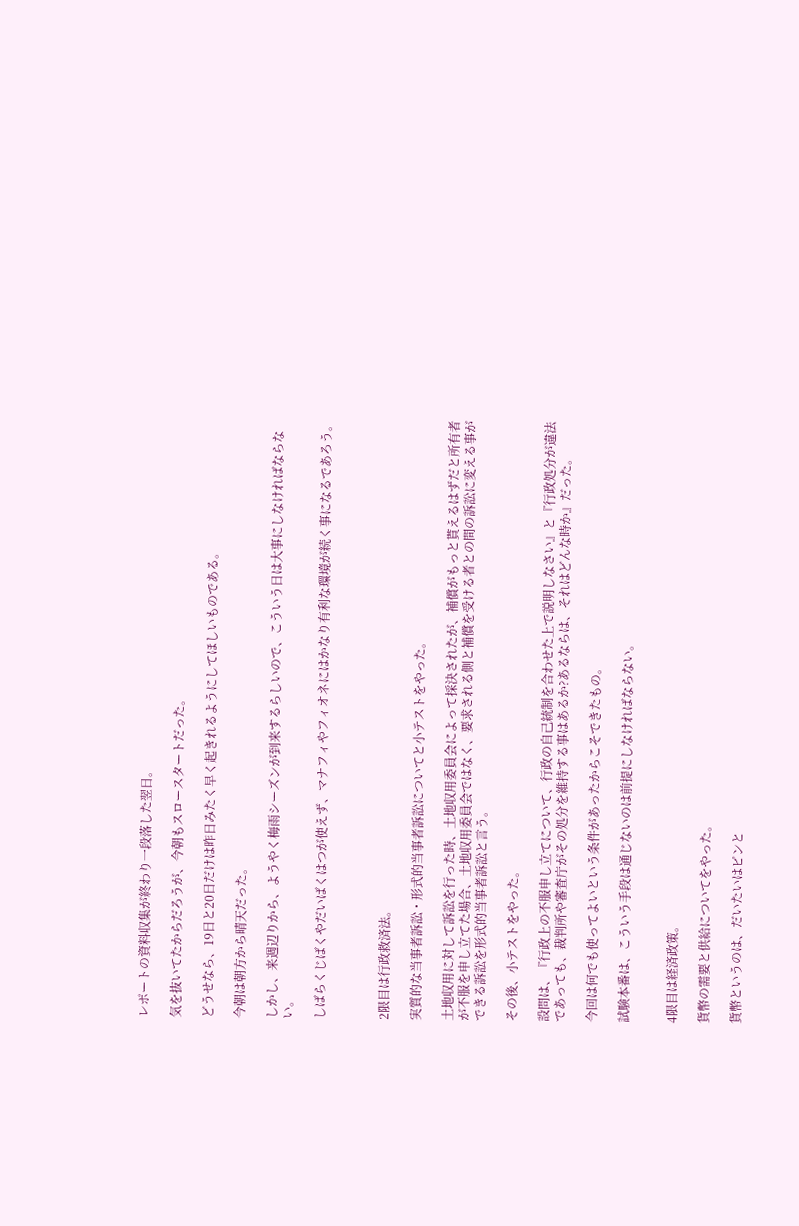レポートの資料収集が終わり一段落した翌日。

気を抜いてたからだろうが、今朝もスロースタートだった。

どうせなら、19日と20日だけは昨日みたく早く起きれるようにしてほしいものである。

今朝は朝方から晴天だった。

しかし、来週辺りから、ようやく梅雨シーズンが到来するらしいので、こういう日は大事にしなければならない。

しばらくじばくやだいばくはつが使えず、マナフィやフィオネにはかなり有利な環境が続く事になるであろう。



2限目は行政救済法。

実質的な当事者訴訟・形式的当事者訴訟についてと小テストをやった。

土地収用に対して訴訟を行った時、土地収用委員会によって採決されたが、補償がもっと貰えるはずだと所有者が不服を申し立てた場合、土地収用委員会ではなく、要求される側と補償を受ける者との間の訴訟に変える事ができる訴訟を形式的当事者訴訟と言う。

その後、小テストをやった。

設問は、『行政上の不服申し立てについて、行政の自己統制を合わせた上で説明しなさい』と『行政処分が違法であっても、裁判所や審査庁がその処分を維持する事はあるか?あるならは、それはどんな時か』だった。

今回は何でも使ってよいという条件があったからこそできたもの。

試験本番は、こういう手段は通じないのは前提にしなければならない。


4限目は経済政策。

貨幣の需要と供給についてをやった。

貨幣というのは、だいたいはピンと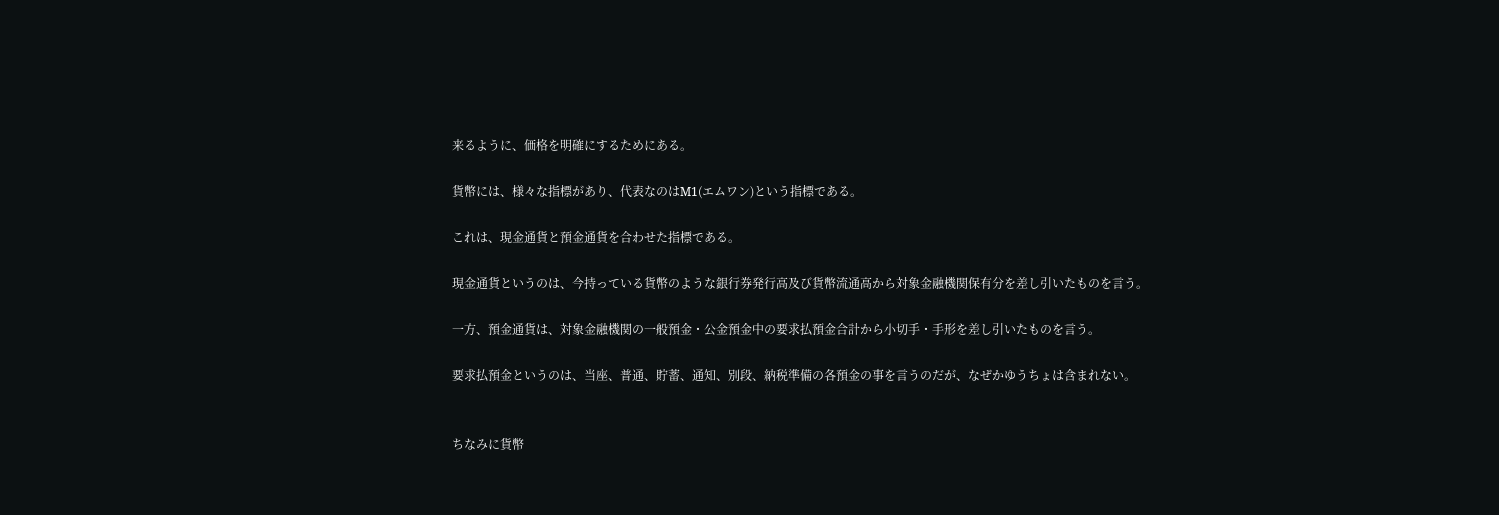来るように、価格を明確にするためにある。

貨幣には、様々な指標があり、代表なのはM1(エムワン)という指標である。

これは、現金通貨と預金通貨を合わせた指標である。

現金通貨というのは、今持っている貨幣のような銀行券発行高及び貨幣流通高から対象金融機関保有分を差し引いたものを言う。

一方、預金通貨は、対象金融機関の一般預金・公金預金中の要求払預金合計から小切手・手形を差し引いたものを言う。

要求払預金というのは、当座、普通、貯蓄、通知、別段、納税準備の各預金の事を言うのだが、なぜかゆうちょは含まれない。


ちなみに貨幣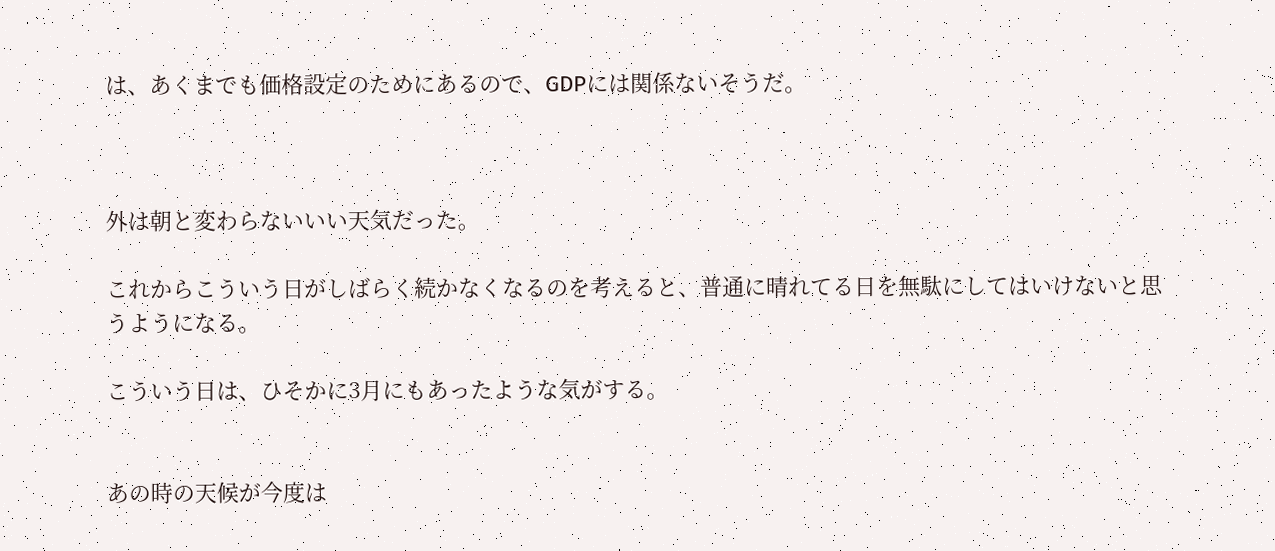は、あくまでも価格設定のためにあるので、GDPには関係ないそうだ。



外は朝と変わらないいい天気だった。

これからこういう日がしばらく続かなくなるのを考えると、普通に晴れてる日を無駄にしてはいけないと思うようになる。

こういう日は、ひそかに3月にもあったような気がする。


あの時の天候が今度は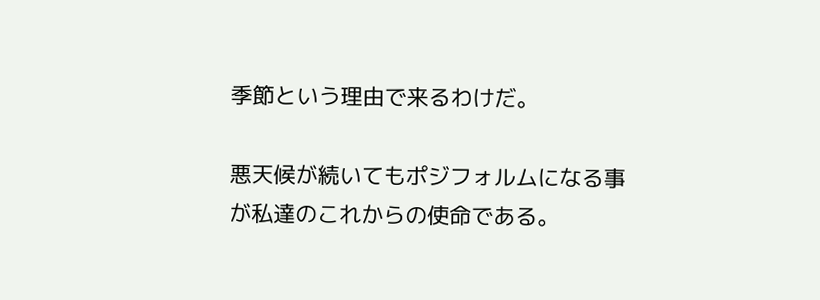季節という理由で来るわけだ。

悪天候が続いてもポジフォルムになる事が私達のこれからの使命である。